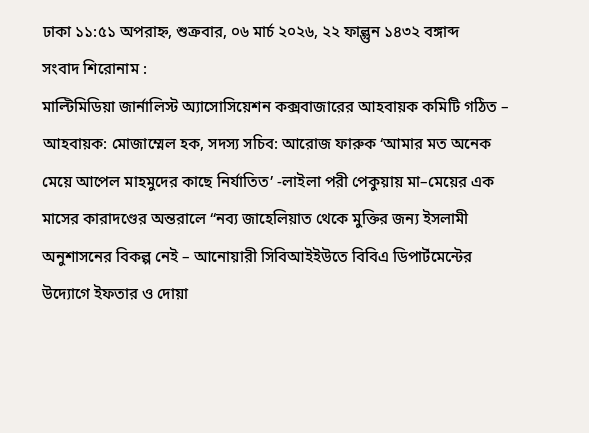ঢাকা ১১:৫১ অপরাহ্ন, শুক্রবার, ০৬ মার্চ ২০২৬, ২২ ফাল্গুন ১৪৩২ বঙ্গাব্দ
সংবাদ শিরোনাম :
মাল্টিমিডিয়া জার্নালিস্ট অ্যাসোসিয়েশন কক্সবাজারের আহবায়ক কমিটি গঠিত – আহবায়ক: মোজাম্মেল হক, সদস্য সচিব: আরোজ ফারুক ‘আমার মত অনেক মেয়ে আপেল মাহমুদের কাছে নির্যাতিত’ -লাইলা পরী পেকুয়ায় মা–মেয়ের এক মাসের কারাদণ্ডের অন্তরালে “নব্য জাহেলিয়াত থেকে মুক্তির জন্য ইসলামী অনুশাসনের বিকল্প নেই – আনোয়ারী সিবিআইইউতে বিবিএ ডিপার্টমেন্টের উদ্যোগে ইফতার ও দোয়া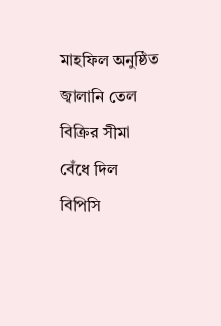মাহফিল অনুষ্ঠিত জ্বালানি তেল বিক্রির সীমা বেঁধে দিল বিপিসি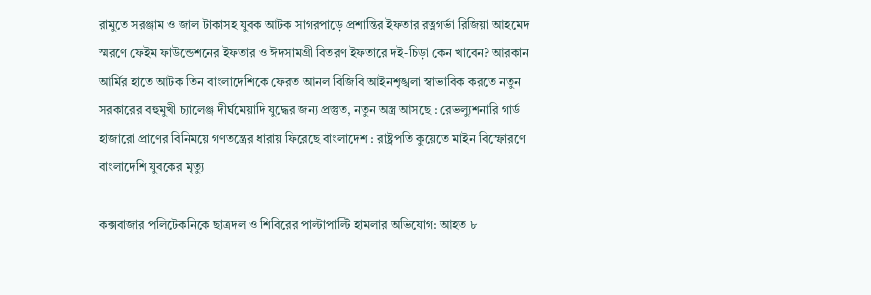রামুতে সরঞ্জাম ও জাল টাকাসহ যুবক আটক সাগরপাড়ে প্রশান্তির ইফতার রত্নগর্ভা রিজিয়া আহমেদ স্মরণে ফেইম ফাউন্ডেশনের ইফতার ও ঈদসামগ্রী বিতরণ ইফতারে দই-চিড়া কেন খাবেন? আরকান আর্মির হাতে আটক তিন বাংলাদেশিকে ফেরত আনল বিজিবি আইনশৃঙ্খলা স্বাভাবিক করতে নতুন সরকারের বহুমুখী চ্যালেঞ্জ দীর্ঘমেয়াদি যুদ্ধের জন্য প্রস্তুত, নতুন অস্ত্র আসছে : রেভল্যুশনারি গার্ড হাজারো প্রাণের বিনিময়ে গণতন্ত্রের ধারায় ফিরেছে বাংলাদেশ : রাষ্ট্রপতি কুয়েতে মাইন বিস্ফোরণে বাংলাদেশি যুবকের মৃত্যু

কক্সবাজার পলিটেকনিকে ছাত্রদল ও শিবিরের পাল্টাপাল্টি হামলার অভিযোগ: আহত ৮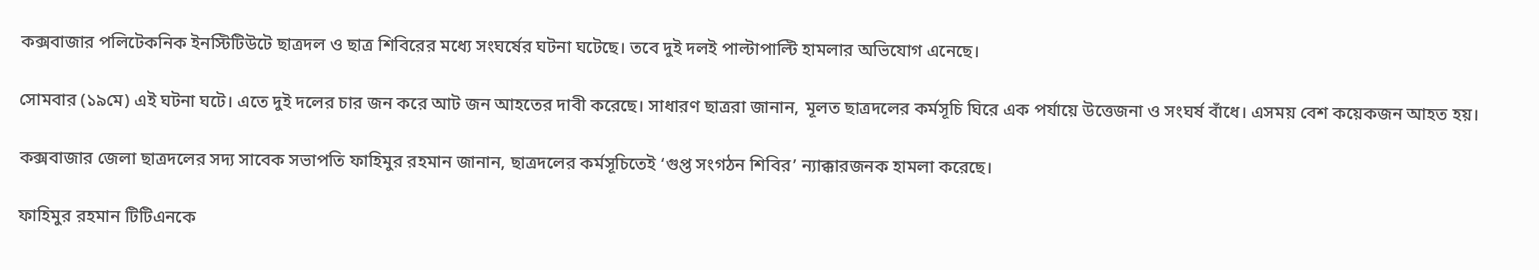কক্সবাজার পলিটেকনিক ইনস্টিটিউটে ছাত্রদল ও ছাত্র শিবিরের মধ্যে সংঘর্ষের ঘটনা ঘটেছে। তবে দুই দলই পাল্টাপাল্টি হামলার অভিযোগ এনেছে।

সোমবার (১৯মে) এই ঘটনা ঘটে। এতে দুই দলের চার জন করে আট জন আহতের দাবী করেছে। সাধারণ ছাত্ররা জানান, মূলত ছাত্রদলের কর্মসূচি ঘিরে এক পর্যায়ে উত্তেজনা ও সংঘর্ষ বাঁধে। এসময় বেশ কয়েকজন আহত হয়।

কক্সবাজার জেলা ছাত্রদলের সদ্য সাবেক সভাপতি ফাহিমুর রহমান জানান, ছাত্রদলের কর্মসূচিতেই ‘গুপ্ত সংগঠন শিবির’ ন্যাক্কারজনক হামলা করেছে।

ফাহিমুর রহমান টিটিএনকে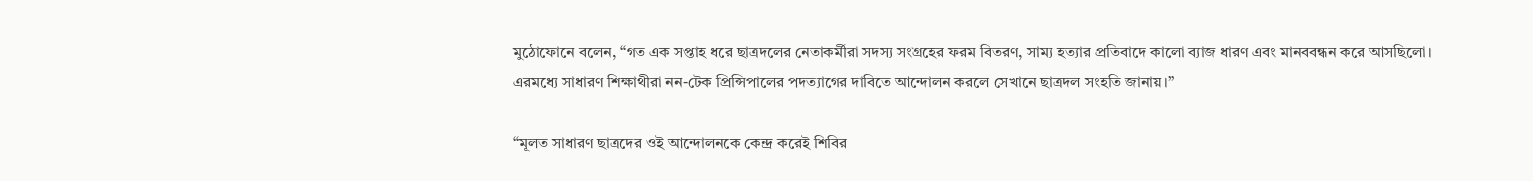মুঠোফোনে বলেন, “গত এক সপ্তাহ ধরে ছাত্রদলের নেতাকর্মীরা সদস্য সংগ্রহের ফরম বিতরণ, সাম্য হত্যার প্রতিবাদে কালো ব্যাজ ধারণ এবং মানববন্ধন করে আসছিলো। এরমধ্যে সাধারণ শিক্ষাথীরা নন-টেক প্রিন্সিপালের পদত্যাগের দাবিতে আন্দোলন করলে সেখানে ছাত্রদল সংহতি জানায়।”

“মূলত সাধারণ ছাত্রদের ওই আন্দোলনকে কেন্দ্র করেই শিবির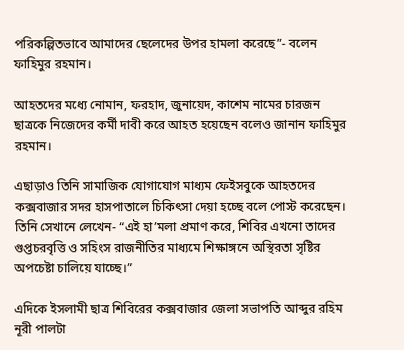পরিকল্পিতভাবে আমাদের ছেলেদের উপর হামলা করেছে”- বলেন ফাহিমুর রহমান।

আহতদের মধ্যে নোমান, ফরহাদ, জুনায়েদ, কাশেম নামের চারজন ছাত্রকে নিজেদের কর্মী দাবী করে আহত হয়েছেন বলেও জানান ফাহিমুর রহমান।

এছাড়াও তিনি সামাজিক যোগাযোগ মাধ্যম ফেইসবুকে আহতদের কক্সবাজার সদর হাসপাতালে চিকিৎসা দেয়া হচ্ছে বলে পোস্ট করেছেন। তিনি সেখানে লেখেন- “এই হা’মলা প্রমাণ করে, শিবির এখনো তাদের গুপ্তচরবৃত্তি ও সহিংস রাজনীতির মাধ্যমে শিক্ষাঙ্গনে অস্থিরতা সৃষ্টির অপচেষ্টা চালিয়ে যাচ্ছে।”

এদিকে ইসলামী ছাত্র শিবিরের কক্সবাজার জেলা সভাপতি আব্দুর রহিম নূরী পালটা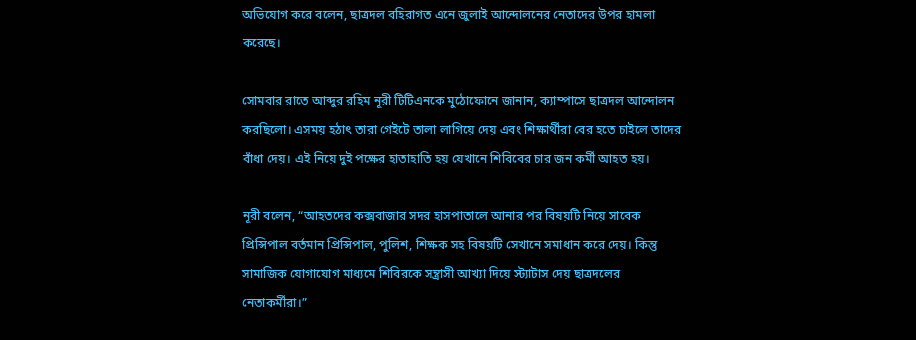অভিযোগ করে বলেন, ছাত্রদল বহিরাগত এনে জুলাই আন্দোলনের নেতাদের উপর হামলা করেছে।

সোমবার রাতে আব্দুর রহিম নূরী টিটিএনকে মুঠোফোনে জানান, ক্যাম্পাসে ছাত্রদল আন্দোলন করছিলো। এসময় হঠাৎ তারা গেইটে তালা লাগিয়ে দেয় এবং শিক্ষার্থীরা বের হতে চাইলে তাদের বাঁধা দেয়। এই নিয়ে দুই পক্ষের হাতাহাতি হয় যেখানে শিবিবের চার জন কর্মী আহত হয়।

নূরী বলেন, “আহতদের কক্সবাজার সদর হাসপাতালে আনার পর বিষয়টি নিয়ে সাবেক প্রিন্সিপাল বর্তমান প্রিন্সিপাল, পুলিশ, শিক্ষক সহ বিষয়টি সেখানে সমাধান করে দেয়। কিন্তু সামাজিক যোগাযোগ মাধ্যমে শিবিরকে সন্ত্রাসী আখ্যা দিয়ে স্ট্যাটাস দেয় ছাত্রদলের নেতাকর্মীরা।”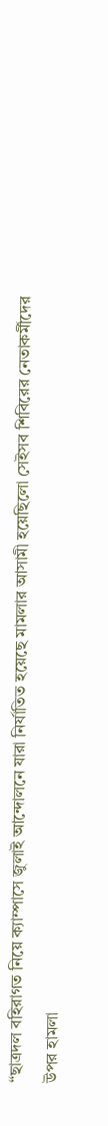“ছাত্রদল বহিরাগত নিয়ে ক্যাম্পাসে জুলাই আন্দোলনে যারা নির্যাতিত হয়েছে মামলার আসামী হয়েছিলো সেইসব শিবিরের নেতাকর্মীদের উপর হামলা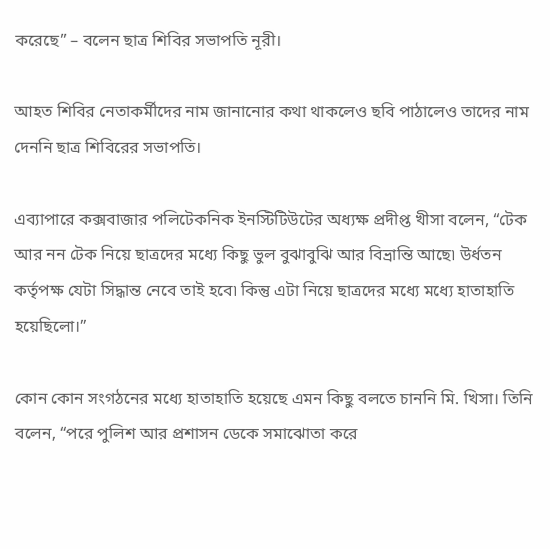করেছে” – বলেন ছাত্র শিবির সভাপতি নূরী।

আহত শিবির নেতাকর্মীদের নাম জানানোর কথা থাকলেও ছবি পাঠালেও তাদের নাম দেননি ছাত্র শিবিরের সভাপতি।

এব্যাপারে কক্সবাজার পলিটেকনিক ইনস্টিটিউটের অধ্যক্ষ প্রদীপ্ত খীসা বলেন, “টেক আর নন টেক নিয়ে ছাত্রদের মধ্যে কিছু ভুল বুঝাবুঝি আর বিভ্রান্তি আছে৷ উর্ধতন কর্তৃপক্ষ যেটা সিদ্ধান্ত নেবে তাই হবে৷ কিন্তু এটা নিয়ে ছাত্রদের মধ্যে মধ্যে হাতাহাতি হয়েছিলো।”

কোন কোন সংগঠনের মধ্যে হাতাহাতি হয়েছে এমন কিছু বলতে চাননি মি. খিসা। তিনি বলেন, “পরে পুলিশ আর প্রশাসন ডেকে সমাঝোতা করে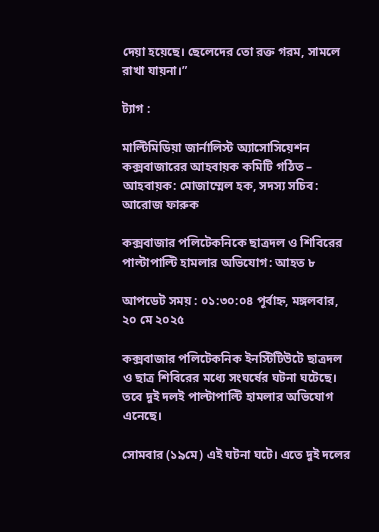দেয়া হয়েছে। ছেলেদের তো রক্ত গরম, সামলে রাখা যায়না।”

ট্যাগ :

মাল্টিমিডিয়া জার্নালিস্ট অ্যাসোসিয়েশন কক্সবাজারের আহবায়ক কমিটি গঠিত – আহবায়ক: মোজাম্মেল হক, সদস্য সচিব: আরোজ ফারুক

কক্সবাজার পলিটেকনিকে ছাত্রদল ও শিবিরের পাল্টাপাল্টি হামলার অভিযোগ: আহত ৮

আপডেট সময় : ০১:৩০:০৪ পূর্বাহ্ন, মঙ্গলবার, ২০ মে ২০২৫

কক্সবাজার পলিটেকনিক ইনস্টিটিউটে ছাত্রদল ও ছাত্র শিবিরের মধ্যে সংঘর্ষের ঘটনা ঘটেছে। তবে দুই দলই পাল্টাপাল্টি হামলার অভিযোগ এনেছে।

সোমবার (১৯মে) এই ঘটনা ঘটে। এতে দুই দলের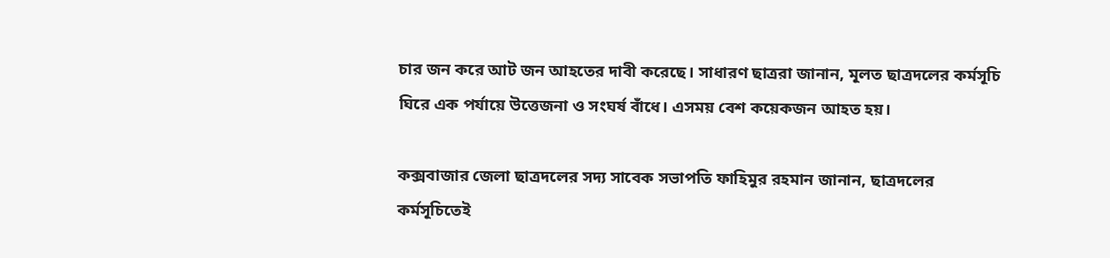চার জন করে আট জন আহতের দাবী করেছে। সাধারণ ছাত্ররা জানান, মূলত ছাত্রদলের কর্মসূচি ঘিরে এক পর্যায়ে উত্তেজনা ও সংঘর্ষ বাঁধে। এসময় বেশ কয়েকজন আহত হয়।

কক্সবাজার জেলা ছাত্রদলের সদ্য সাবেক সভাপতি ফাহিমুর রহমান জানান, ছাত্রদলের কর্মসূচিতেই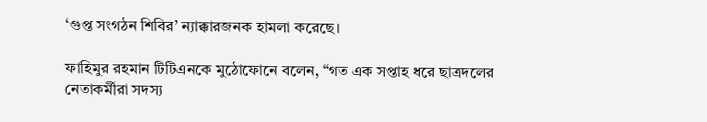‘গুপ্ত সংগঠন শিবির’ ন্যাক্কারজনক হামলা করেছে।

ফাহিমুর রহমান টিটিএনকে মুঠোফোনে বলেন, “গত এক সপ্তাহ ধরে ছাত্রদলের নেতাকর্মীরা সদস্য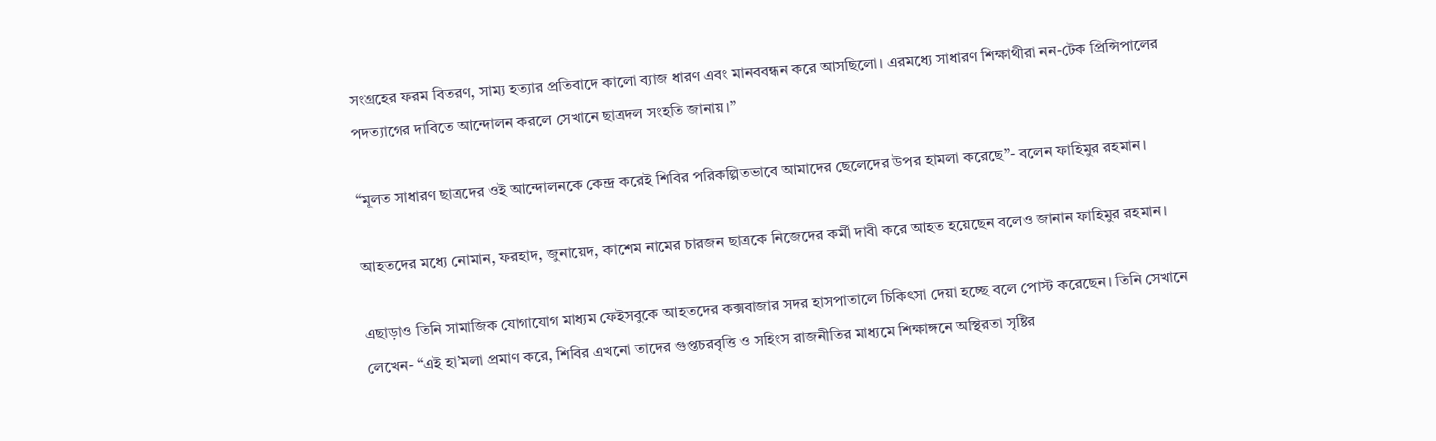সংগ্রহের ফরম বিতরণ, সাম্য হত্যার প্রতিবাদে কালো ব্যাজ ধারণ এবং মানববন্ধন করে আসছিলো। এরমধ্যে সাধারণ শিক্ষাথীরা নন-টেক প্রিন্সিপালের পদত্যাগের দাবিতে আন্দোলন করলে সেখানে ছাত্রদল সংহতি জানায়।”

“মূলত সাধারণ ছাত্রদের ওই আন্দোলনকে কেন্দ্র করেই শিবির পরিকল্পিতভাবে আমাদের ছেলেদের উপর হামলা করেছে”- বলেন ফাহিমুর রহমান।

আহতদের মধ্যে নোমান, ফরহাদ, জুনায়েদ, কাশেম নামের চারজন ছাত্রকে নিজেদের কর্মী দাবী করে আহত হয়েছেন বলেও জানান ফাহিমুর রহমান।

এছাড়াও তিনি সামাজিক যোগাযোগ মাধ্যম ফেইসবুকে আহতদের কক্সবাজার সদর হাসপাতালে চিকিৎসা দেয়া হচ্ছে বলে পোস্ট করেছেন। তিনি সেখানে লেখেন- “এই হা’মলা প্রমাণ করে, শিবির এখনো তাদের গুপ্তচরবৃত্তি ও সহিংস রাজনীতির মাধ্যমে শিক্ষাঙ্গনে অস্থিরতা সৃষ্টির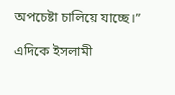অপচেষ্টা চালিয়ে যাচ্ছে।”

এদিকে ইসলামী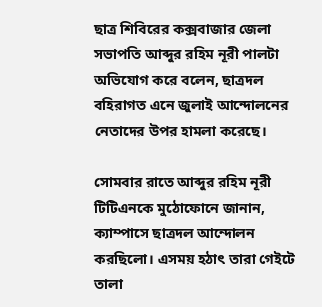ছাত্র শিবিরের কক্সবাজার জেলা সভাপতি আব্দুর রহিম নূরী পালটা অভিযোগ করে বলেন, ছাত্রদল বহিরাগত এনে জুলাই আন্দোলনের নেতাদের উপর হামলা করেছে।

সোমবার রাতে আব্দুর রহিম নূরী টিটিএনকে মুঠোফোনে জানান, ক্যাম্পাসে ছাত্রদল আন্দোলন করছিলো। এসময় হঠাৎ তারা গেইটে তালা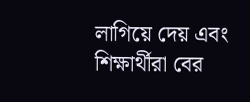লাগিয়ে দেয় এবং শিক্ষার্থীরা বের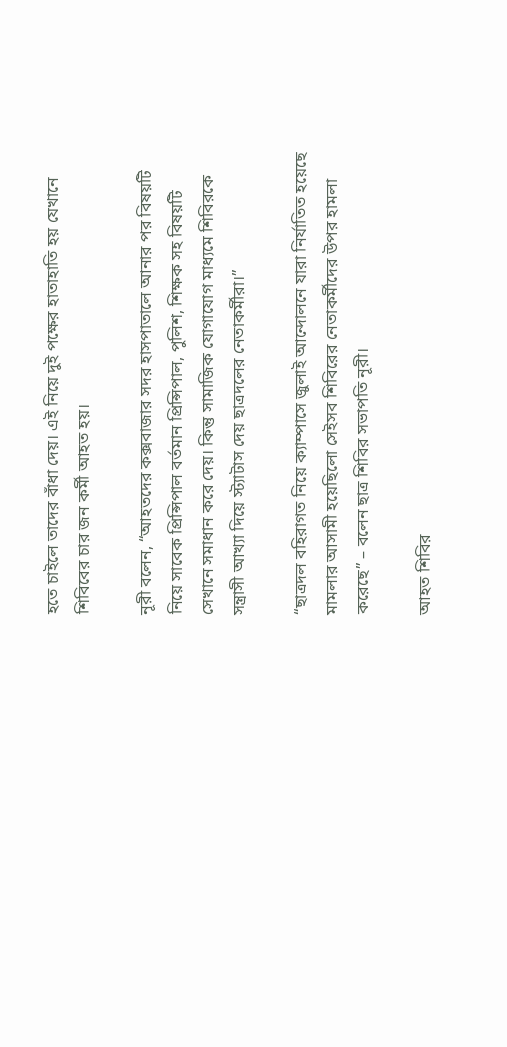হতে চাইলে তাদের বাঁধা দেয়। এই নিয়ে দুই পক্ষের হাতাহাতি হয় যেখানে শিবিবের চার জন কর্মী আহত হয়।

নূরী বলেন, “আহতদের কক্সবাজার সদর হাসপাতালে আনার পর বিষয়টি নিয়ে সাবেক প্রিন্সিপাল বর্তমান প্রিন্সিপাল, পুলিশ, শিক্ষক সহ বিষয়টি সেখানে সমাধান করে দেয়। কিন্তু সামাজিক যোগাযোগ মাধ্যমে শিবিরকে সন্ত্রাসী আখ্যা দিয়ে স্ট্যাটাস দেয় ছাত্রদলের নেতাকর্মীরা।”

“ছাত্রদল বহিরাগত নিয়ে ক্যাম্পাসে জুলাই আন্দোলনে যারা নির্যাতিত হয়েছে মামলার আসামী হয়েছিলো সেইসব শিবিরের নেতাকর্মীদের উপর হামলা করেছে” – বলেন ছাত্র শিবির সভাপতি নূরী।

আহত শিবির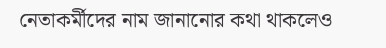নেতাকর্মীদের নাম জানানোর কথা থাকলেও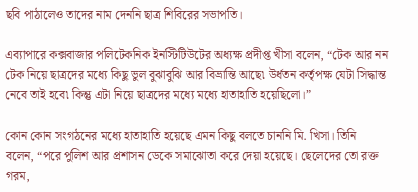ছবি পাঠালেও তাদের নাম দেননি ছাত্র শিবিরের সভাপতি।

এব্যাপারে কক্সবাজার পলিটেকনিক ইনস্টিটিউটের অধ্যক্ষ প্রদীপ্ত খীসা বলেন, “টেক আর নন টেক নিয়ে ছাত্রদের মধ্যে কিছু ভুল বুঝাবুঝি আর বিভ্রান্তি আছে৷ উর্ধতন কর্তৃপক্ষ যেটা সিদ্ধান্ত নেবে তাই হবে৷ কিন্তু এটা নিয়ে ছাত্রদের মধ্যে মধ্যে হাতাহাতি হয়েছিলো।”

কোন কোন সংগঠনের মধ্যে হাতাহাতি হয়েছে এমন কিছু বলতে চাননি মি. খিসা। তিনি বলেন, “পরে পুলিশ আর প্রশাসন ডেকে সমাঝোতা করে দেয়া হয়েছে। ছেলেদের তো রক্ত গরম,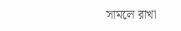সামলে রাখা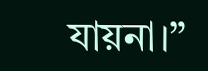যায়না।”